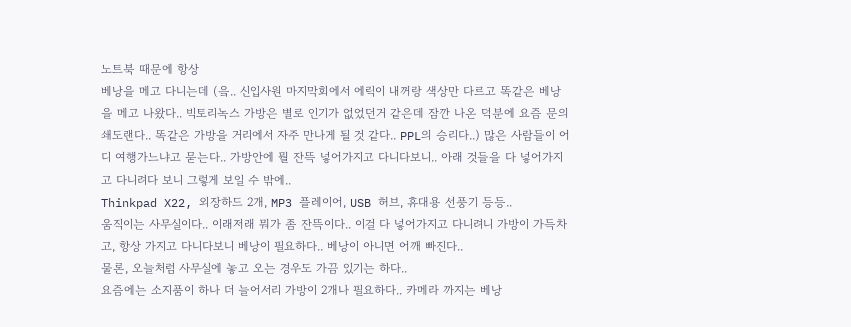노트북 때문에 항상
베낭을 메고 다니는데 (읔.. 신입사원 마지막회에서 에릭이 내꺼랑 색상만 다르고 똑같은 베낭을 메고 나왔다.. 빅토리녹스 가방은 별로 인기가 없었던거 같은데 잠깐 나온 덕분에 요즘 문의 쇄도랜다.. 똑같은 가방을 거리에서 자주 만나게 될 것 같다.. PPL의 승리다..) 많은 사람들이 어디 여행가느냐고 묻는다.. 가방안에 뭘 잔뜩 넣어가지고 다니다보니.. 아래 것들을 다 넣어가지고 다니려다 보니 그렇게 보일 수 밖에..
Thinkpad X22, 외장하드 2개, MP3 플레이어, USB 허브, 휴대용 선풍기 등등..
움직이는 사무실이다.. 이래저래 뭐가 좀 잔뜩이다.. 이걸 다 넣어가지고 다니려니 가방이 가득차고, 항상 가지고 다니다보니 베낭이 필요하다.. 베낭이 아니면 어깨 빠진다..
물론, 오늘처럼 사무실에 놓고 오는 경우도 가끔 있기는 하다..
요즘에는 소지품이 하나 더 늘어서리 가방이 2개나 필요하다.. 카메라 까지는 베낭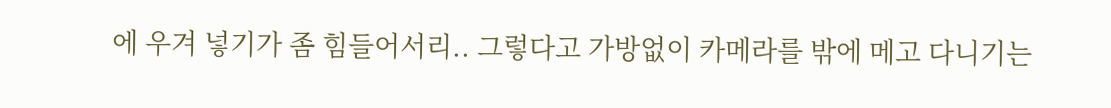에 우겨 넣기가 좀 힘들어서리.. 그렇다고 가방없이 카메라를 밖에 메고 다니기는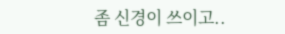좀 신경이 쓰이고..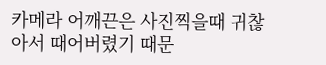카메라 어깨끈은 사진찍을때 귀찮아서 때어버렸기 때문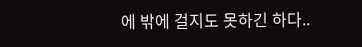에 밖에 걸지도 못하긴 하다..